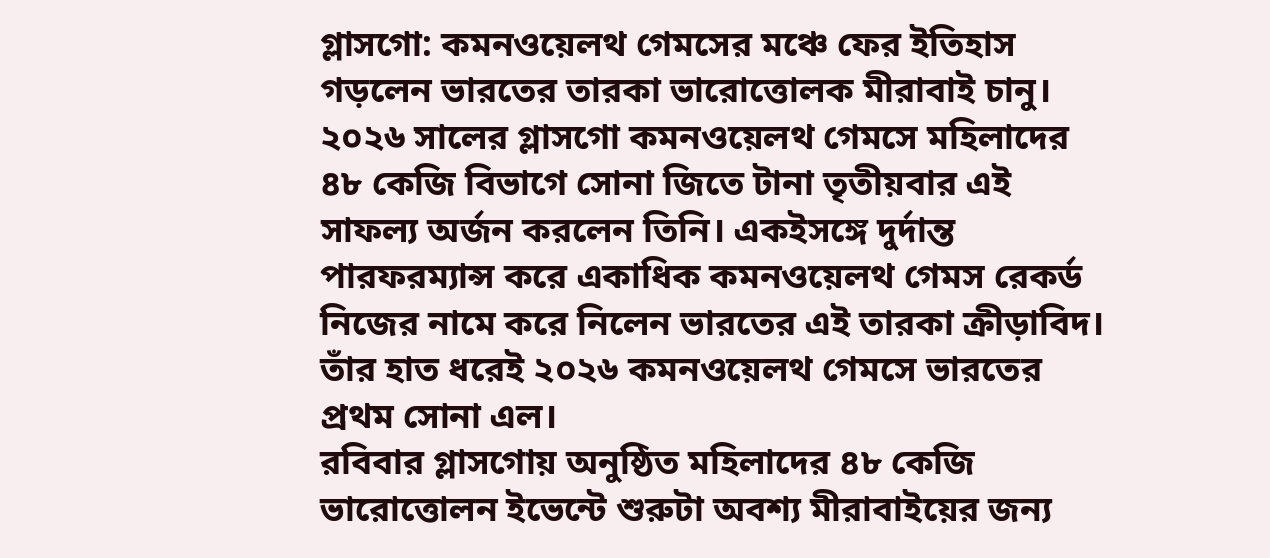গ্লাসগো: কমনওয়েলথ গেমসের মঞ্চে ফের ইতিহাস গড়লেন ভারতের তারকা ভারোত্তোলক মীরাবাই চানু। ২০২৬ সালের গ্লাসগো কমনওয়েলথ গেমসে মহিলাদের ৪৮ কেজি বিভাগে সোনা জিতে টানা তৃতীয়বার এই সাফল্য অর্জন করলেন তিনি। একইসঙ্গে দুর্দান্ত পারফরম্যান্স করে একাধিক কমনওয়েলথ গেমস রেকর্ড নিজের নামে করে নিলেন ভারতের এই তারকা ক্রীড়াবিদ। তাঁর হাত ধরেই ২০২৬ কমনওয়েলথ গেমসে ভারতের প্রথম সোনা এল।
রবিবার গ্লাসগোয় অনুষ্ঠিত মহিলাদের ৪৮ কেজি ভারোত্তোলন ইভেন্টে শুরুটা অবশ্য মীরাবাইয়ের জন্য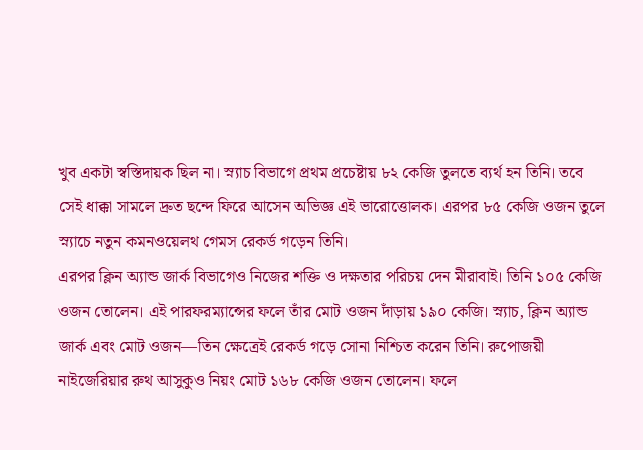খুব একটা স্বস্তিদায়ক ছিল না। স্ন্যাচ বিভাগে প্রথম প্রচেষ্টায় ৮২ কেজি তুলতে ব্যর্থ হন তিনি। তবে সেই ধাক্কা সামলে দ্রুত ছন্দে ফিরে আসেন অভিজ্ঞ এই ভারোত্তোলক। এরপর ৮৫ কেজি ওজন তুলে স্ন্যাচে নতুন কমনওয়েলথ গেমস রেকর্ড গড়েন তিনি।
এরপর ক্লিন অ্যান্ড জার্ক বিভাগেও নিজের শক্তি ও দক্ষতার পরিচয় দেন মীরাবাই। তিনি ১০৫ কেজি ওজন তোলেন। এই পারফরম্যান্সের ফলে তাঁর মোট ওজন দাঁড়ায় ১৯০ কেজি। স্ন্যাচ, ক্লিন অ্যান্ড জার্ক এবং মোট ওজন—তিন ক্ষেত্রেই রেকর্ড গড়ে সোনা নিশ্চিত করেন তিনি। রুপোজয়ী নাইজেরিয়ার রুথ আসুকুও নিয়ং মোট ১৬৮ কেজি ওজন তোলেন। ফলে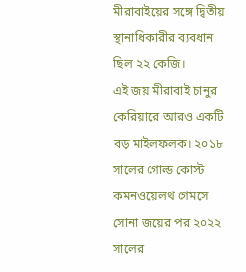মীরাবাইয়ের সঙ্গে দ্বিতীয় স্থানাধিকারীর ব্যবধান ছিল ২২ কেজি।
এই জয় মীরাবাই চানুর কেরিয়ারে আরও একটি বড় মাইলফলক। ২০১৮ সালের গোল্ড কোস্ট কমনওয়েলথ গেমসে সোনা জয়ের পর ২০২২ সালের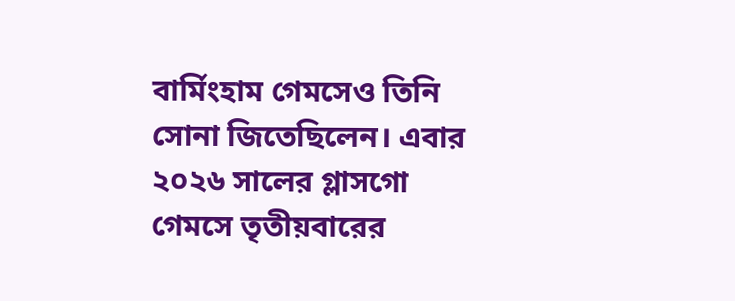বার্মিংহাম গেমসেও তিনি সোনা জিতেছিলেন। এবার ২০২৬ সালের গ্লাসগো গেমসে তৃতীয়বারের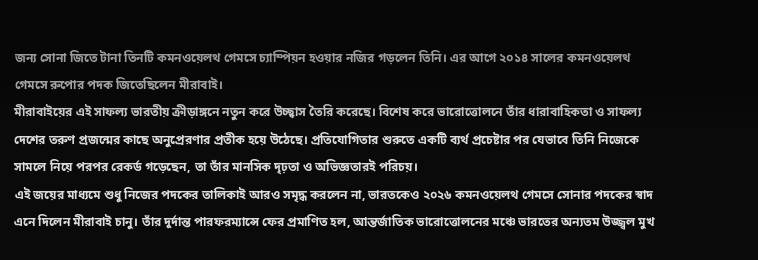জন্য সোনা জিতে টানা তিনটি কমনওয়েলথ গেমসে চ্যাম্পিয়ন হওয়ার নজির গড়লেন তিনি। এর আগে ২০১৪ সালের কমনওয়েলথ গেমসে রুপোর পদক জিতেছিলেন মীরাবাই।
মীরাবাইয়ের এই সাফল্য ভারতীয় ক্রীড়াঙ্গনে নতুন করে উচ্ছ্বাস তৈরি করেছে। বিশেষ করে ভারোত্তোলনে তাঁর ধারাবাহিকতা ও সাফল্য দেশের তরুণ প্রজন্মের কাছে অনুপ্রেরণার প্রতীক হয়ে উঠেছে। প্রতিযোগিতার শুরুতে একটি ব্যর্থ প্রচেষ্টার পর যেভাবে তিনি নিজেকে সামলে নিয়ে পরপর রেকর্ড গড়েছেন, তা তাঁর মানসিক দৃঢ়তা ও অভিজ্ঞতারই পরিচয়।
এই জয়ের মাধ্যমে শুধু নিজের পদকের তালিকাই আরও সমৃদ্ধ করলেন না, ভারতকেও ২০২৬ কমনওয়েলথ গেমসে সোনার পদকের স্বাদ এনে দিলেন মীরাবাই চানু। তাঁর দুর্দান্ত পারফরম্যান্সে ফের প্রমাণিত হল, আন্তর্জাতিক ভারোত্তোলনের মঞ্চে ভারতের অন্যতম উজ্জ্বল মুখ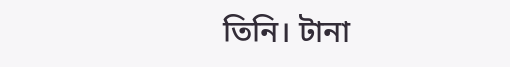তিনি। টানা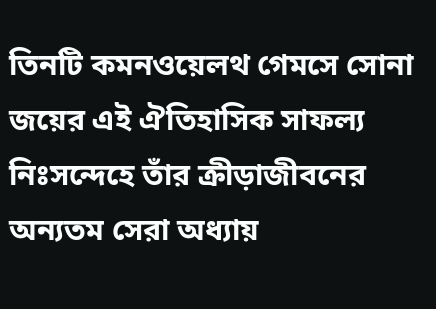তিনটি কমনওয়েলথ গেমসে সোনা জয়ের এই ঐতিহাসিক সাফল্য নিঃসন্দেহে তাঁর ক্রীড়াজীবনের অন্যতম সেরা অধ্যায়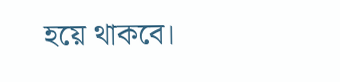হয়ে থাকবে।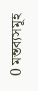0 মন্তব্যসমূহ